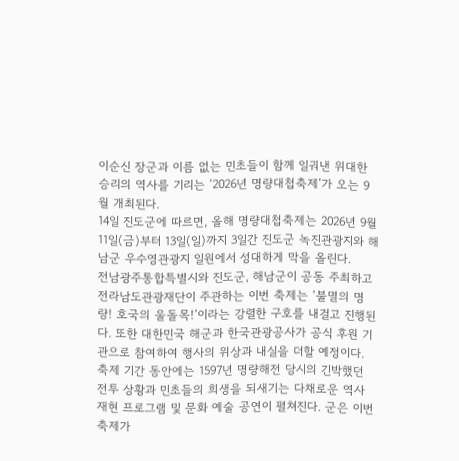이순신 장군과 이름 없는 민초들이 함께 일궈낸 위대한 승리의 역사를 기리는 ‘2026년 명량대첩축제’가 오는 9월 개최된다.
14일 진도군에 따르면, 올해 명량대첩축제는 2026년 9월 11일(금)부터 13일(일)까지 3일간 진도군 녹진관광지와 해남군 우수영관광지 일원에서 성대하게 막을 올린다.
전남광주통합특별시와 진도군, 해남군이 공동 주최하고 전라남도관광재단이 주관하는 이번 축제는 ‘불멸의 명량! 호국의 울돌목!’이라는 강렬한 구호를 내걸고 진행된다. 또한 대한민국 해군과 한국관광공사가 공식 후원 기관으로 참여하여 행사의 위상과 내실을 더할 예정이다.
축제 기간 동안에는 1597년 명량해전 당시의 긴박했던 전투 상황과 민초들의 희생을 되새기는 다채로운 역사 재현 프로그램 및 문화 예술 공연이 펼쳐진다. 군은 이번 축제가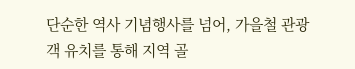단순한 역사 기념행사를 넘어, 가을철 관광객 유치를 통해 지역 골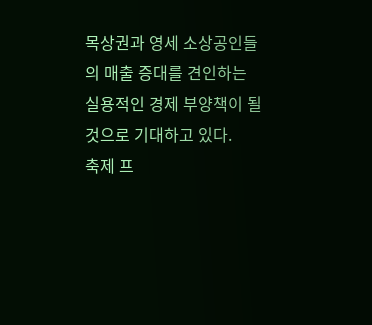목상권과 영세 소상공인들의 매출 증대를 견인하는 실용적인 경제 부양책이 될 것으로 기대하고 있다.
축제 프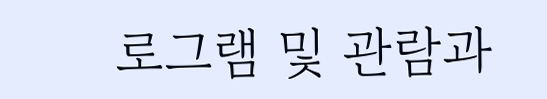로그램 및 관람과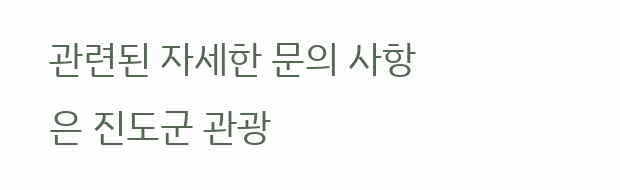관련된 자세한 문의 사항은 진도군 관광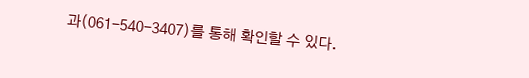과(061-540-3407)를 통해 확인할 수 있다.